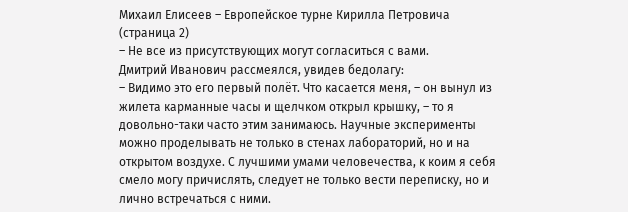Михаил Елисеев – Европейское турне Кирилла Петровича (страница 2)
– Не все из присутствующих могут согласиться с вами.
Дмитрий Иванович рассмеялся, увидев бедолагу:
– Видимо это его первый полёт. Что касается меня, – он вынул из жилета карманные часы и щелчком открыл крышку, – то я довольно-таки часто этим занимаюсь. Научные эксперименты можно проделывать не только в стенах лабораторий, но и на открытом воздухе. С лучшими умами человечества, к коим я себя смело могу причислять, следует не только вести переписку, но и лично встречаться с ними.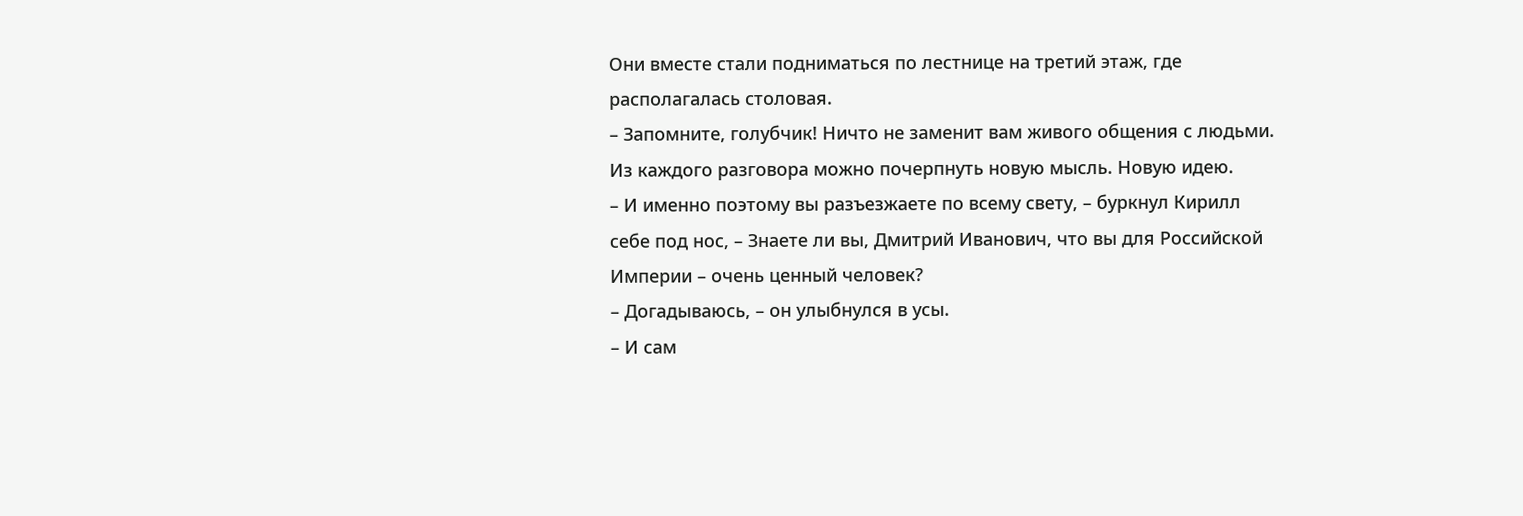Они вместе стали подниматься по лестнице на третий этаж, где располагалась столовая.
– Запомните, голубчик! Ничто не заменит вам живого общения с людьми. Из каждого разговора можно почерпнуть новую мысль. Новую идею.
– И именно поэтому вы разъезжаете по всему свету, – буркнул Кирилл себе под нос, – Знаете ли вы, Дмитрий Иванович, что вы для Российской Империи – очень ценный человек?
– Догадываюсь, – он улыбнулся в усы.
– И сам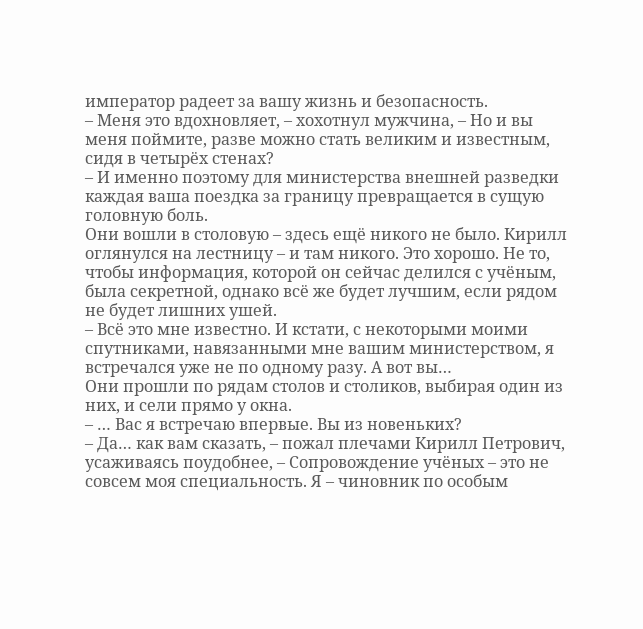император радеет за вашу жизнь и безопасность.
– Меня это вдохновляет, – хохотнул мужчина, – Но и вы меня поймите, разве можно стать великим и известным, сидя в четырёх стенах?
– И именно поэтому для министерства внешней разведки каждая ваша поездка за границу превращается в сущую головную боль.
Они вошли в столовую – здесь ещё никого не было. Кирилл оглянулся на лестницу – и там никого. Это хорошо. Не то, чтобы информация, которой он сейчас делился с учёным, была секретной, однако всё же будет лучшим, если рядом не будет лишних ушей.
– Всё это мне известно. И кстати, с некоторыми моими спутниками, навязанными мне вашим министерством, я встречался уже не по одному разу. А вот вы…
Они прошли по рядам столов и столиков, выбирая один из них, и сели прямо у окна.
– … Вас я встречаю впервые. Вы из новеньких?
– Да… как вам сказать, – пожал плечами Кирилл Петрович, усаживаясь поудобнее, – Сопровождение учёных – это не совсем моя специальность. Я – чиновник по особым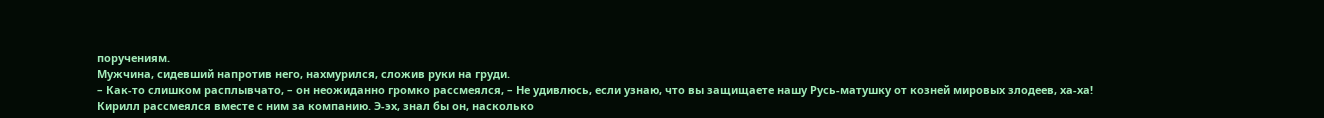поручениям.
Мужчина, сидевший напротив него, нахмурился, сложив руки на груди.
– Как-то слишком расплывчато, – он неожиданно громко рассмеялся, – Не удивлюсь, если узнаю, что вы защищаете нашу Русь-матушку от козней мировых злодеев, ха-ха!
Кирилл рассмеялся вместе с ним за компанию. Э-эх, знал бы он, насколько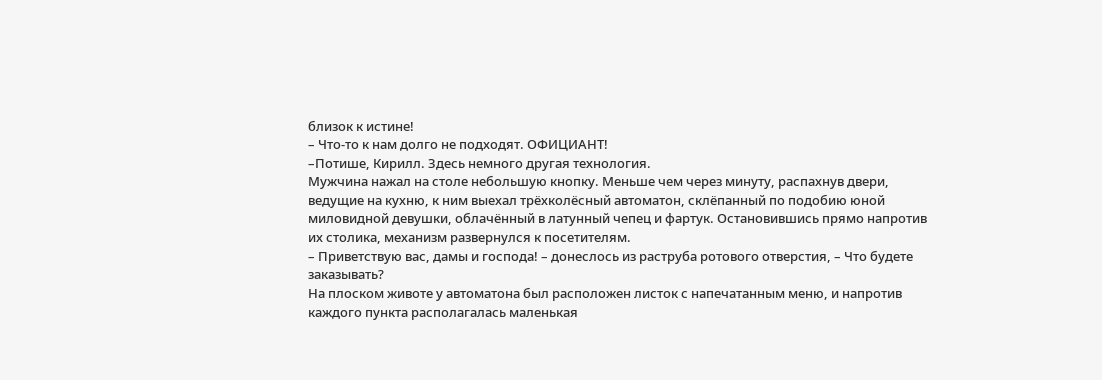близок к истине!
– Что-то к нам долго не подходят. ОФИЦИАНТ!
–Потише, Кирилл. Здесь немного другая технология.
Мужчина нажал на столе небольшую кнопку. Меньше чем через минуту, распахнув двери, ведущие на кухню, к ним выехал трёхколёсный автоматон, склёпанный по подобию юной миловидной девушки, облачённый в латунный чепец и фартук. Остановившись прямо напротив их столика, механизм развернулся к посетителям.
– Приветствую вас, дамы и господа! – донеслось из раструба ротового отверстия, – Что будете заказывать?
На плоском животе у автоматона был расположен листок с напечатанным меню, и напротив каждого пункта располагалась маленькая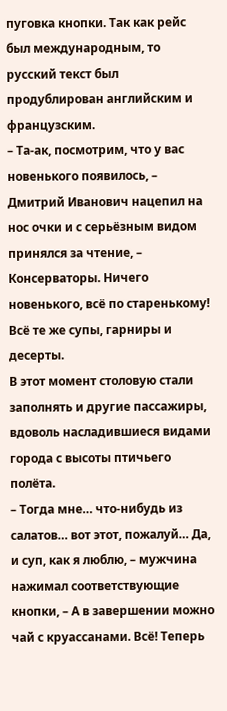пуговка кнопки. Так как рейс был международным, то русский текст был продублирован английским и французским.
– Та-ак, посмотрим, что у вас новенького появилось, – Дмитрий Иванович нацепил на нос очки и с серьёзным видом принялся за чтение, – Консерваторы. Ничего новенького, всё по старенькому! Всё те же супы, гарниры и десерты.
В этот момент столовую стали заполнять и другие пассажиры, вдоволь насладившиеся видами города с высоты птичьего полёта.
– Тогда мне… что-нибудь из салатов… вот этот, пожалуй… Да, и суп, как я люблю, – мужчина нажимал соответствующие кнопки, – А в завершении можно чай с круассанами. Всё! Теперь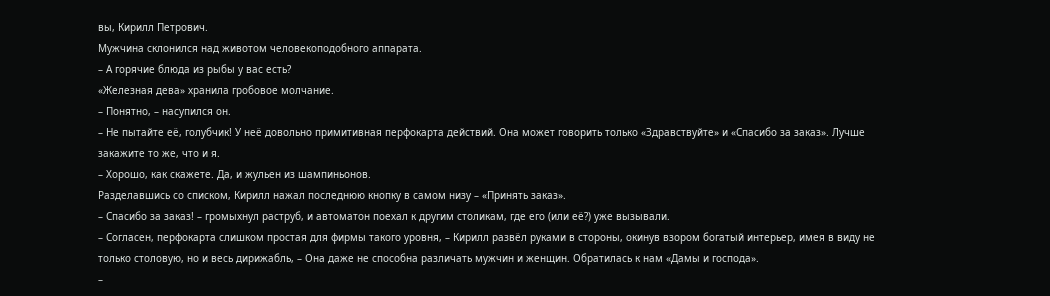вы, Кирилл Петрович.
Мужчина склонился над животом человекоподобного аппарата.
– А горячие блюда из рыбы у вас есть?
«Железная дева» хранила гробовое молчание.
– Понятно, – насупился он.
– Не пытайте её, голубчик! У неё довольно примитивная перфокарта действий. Она может говорить только «Здравствуйте» и «Спасибо за заказ». Лучше закажите то же, что и я.
– Хорошо, как скажете. Да, и жульен из шампиньонов.
Разделавшись со списком, Кирилл нажал последнюю кнопку в самом низу – «Принять заказ».
– Спасибо за заказ! – громыхнул раструб, и автоматон поехал к другим столикам, где его (или её?) уже вызывали.
– Согласен, перфокарта слишком простая для фирмы такого уровня, – Кирилл развёл руками в стороны, окинув взором богатый интерьер, имея в виду не только столовую, но и весь дирижабль, – Она даже не способна различать мужчин и женщин. Обратилась к нам «Дамы и господа».
–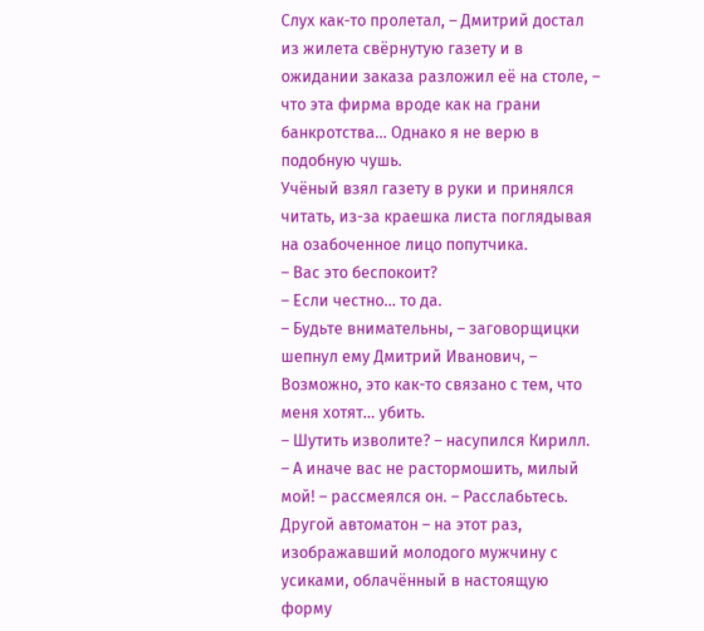Слух как-то пролетал, – Дмитрий достал из жилета свёрнутую газету и в ожидании заказа разложил её на столе, – что эта фирма вроде как на грани банкротства… Однако я не верю в подобную чушь.
Учёный взял газету в руки и принялся читать, из-за краешка листа поглядывая на озабоченное лицо попутчика.
– Вас это беспокоит?
– Если честно… то да.
– Будьте внимательны, – заговорщицки шепнул ему Дмитрий Иванович, – Возможно, это как-то связано с тем, что меня хотят… убить.
– Шутить изволите? – насупился Кирилл.
– А иначе вас не растормошить, милый мой! – рассмеялся он. – Расслабьтесь.
Другой автоматон – на этот раз, изображавший молодого мужчину с усиками, облачённый в настоящую форму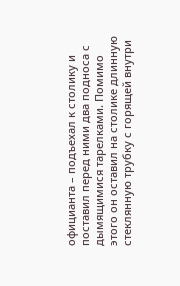официанта – подъехал к столику и поставил перед ними два подноса с дымящимися тарелками. Помимо этого он оставил на столике длинную стеклянную трубку с горящей внутри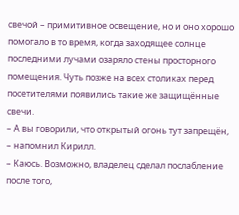свечой – примитивное освещение, но и оно хорошо помогало в то время, когда заходящее солнце последними лучами озаряло стены просторного помещения. Чуть позже на всех столиках перед посетителями появились такие же защищённые свечи.
– А вы говорили, что открытый огонь тут запрещён, – напомнил Кирилл.
– Каюсь. Возможно, владелец сделал послабление после того,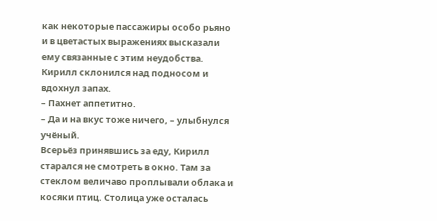как некоторые пассажиры особо рьяно и в цветастых выражениях высказали ему связанные с этим неудобства.
Кирилл склонился над подносом и вдохнул запах.
– Пахнет аппетитно.
– Да и на вкус тоже ничего, – улыбнулся учёный.
Всерьёз принявшись за еду, Кирилл старался не смотреть в окно. Там за стеклом величаво проплывали облака и косяки птиц. Столица уже осталась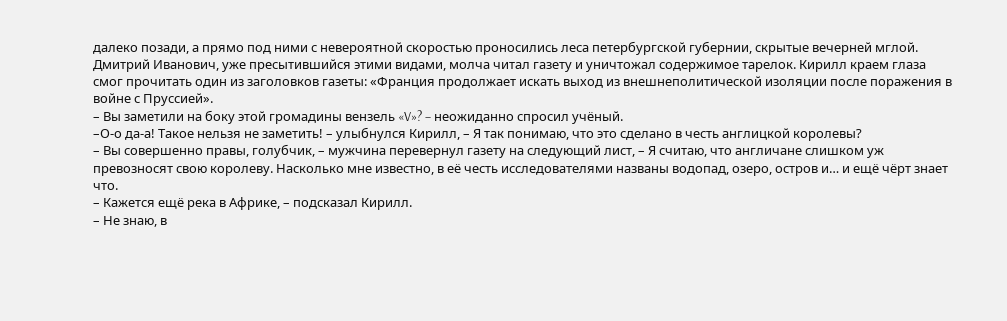далеко позади, а прямо под ними с невероятной скоростью проносились леса петербургской губернии, скрытые вечерней мглой. Дмитрий Иванович, уже пресытившийся этими видами, молча читал газету и уничтожал содержимое тарелок. Кирилл краем глаза смог прочитать один из заголовков газеты: «Франция продолжает искать выход из внешнеполитической изоляции после поражения в войне с Пруссией».
– Вы заметили на боку этой громадины вензель «V»? – неожиданно спросил учёный.
–О-о да-а! Такое нельзя не заметить! – улыбнулся Кирилл, – Я так понимаю, что это сделано в честь англицкой королевы?
– Вы совершенно правы, голубчик, – мужчина перевернул газету на следующий лист, – Я считаю, что англичане слишком уж превозносят свою королеву. Насколько мне известно, в её честь исследователями названы водопад, озеро, остров и… и ещё чёрт знает что.
– Кажется ещё река в Африке, – подсказал Кирилл.
– Не знаю, в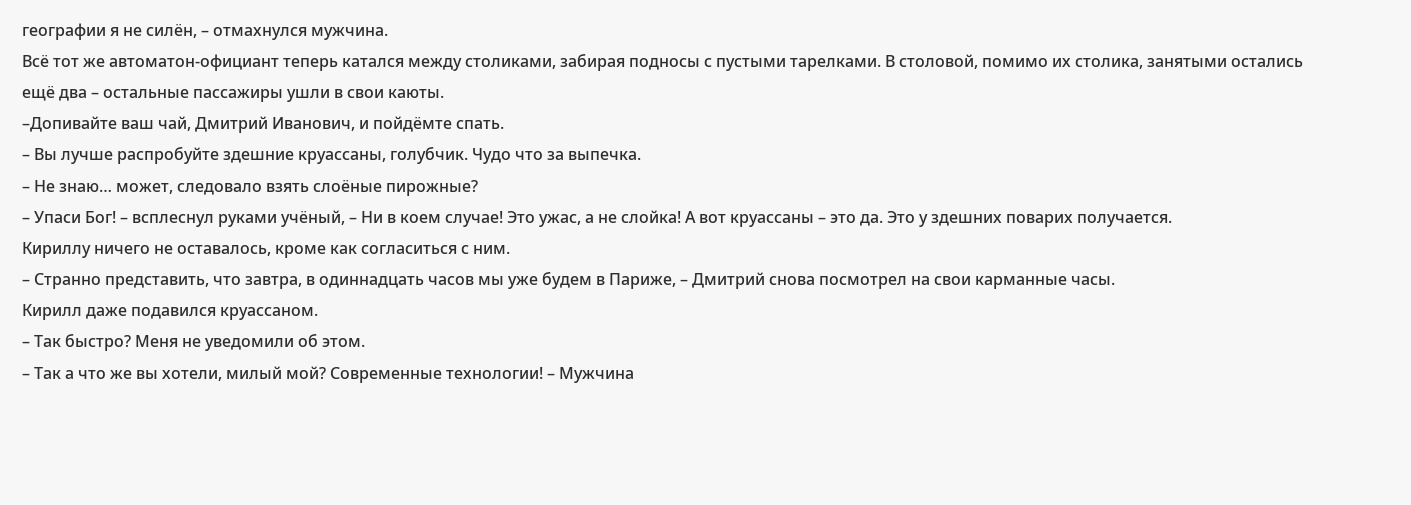географии я не силён, – отмахнулся мужчина.
Всё тот же автоматон-официант теперь катался между столиками, забирая подносы с пустыми тарелками. В столовой, помимо их столика, занятыми остались ещё два – остальные пассажиры ушли в свои каюты.
–Допивайте ваш чай, Дмитрий Иванович, и пойдёмте спать.
– Вы лучше распробуйте здешние круассаны, голубчик. Чудо что за выпечка.
– Не знаю… может, следовало взять слоёные пирожные?
– Упаси Бог! – всплеснул руками учёный, – Ни в коем случае! Это ужас, а не слойка! А вот круассаны – это да. Это у здешних поварих получается.
Кириллу ничего не оставалось, кроме как согласиться с ним.
– Странно представить, что завтра, в одиннадцать часов мы уже будем в Париже, – Дмитрий снова посмотрел на свои карманные часы.
Кирилл даже подавился круассаном.
– Так быстро? Меня не уведомили об этом.
– Так а что же вы хотели, милый мой? Современные технологии! – Мужчина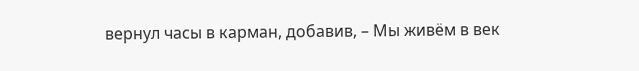вернул часы в карман, добавив, – Мы живём в век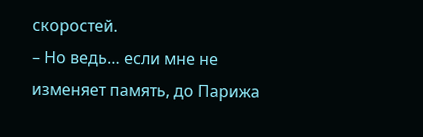скоростей.
– Но ведь… если мне не изменяет память, до Парижа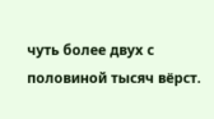чуть более двух с половиной тысяч вёрст.